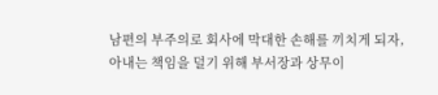남편의 부주의로 회사에 막대한 손해를 끼치게 되자, 아내는 책임을 덜기 위해 부서장과 상무이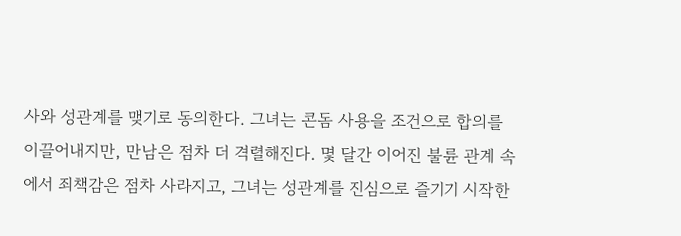사와 성관계를 맺기로 동의한다. 그녀는 콘돔 사용을 조건으로 합의를 이끌어내지만, 만남은 점차 더 격렬해진다. 몇 달간 이어진 불륜 관계 속에서 죄책감은 점차 사라지고, 그녀는 성관계를 진심으로 즐기기 시작한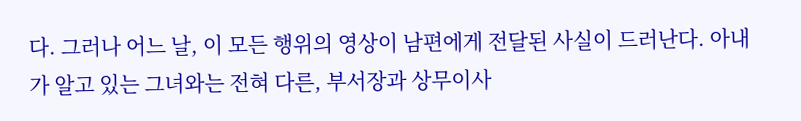다. 그러나 어느 날, 이 모든 행위의 영상이 남편에게 전달된 사실이 드러난다. 아내가 알고 있는 그녀와는 전혀 다른, 부서장과 상무이사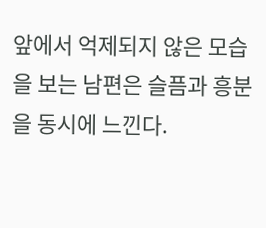앞에서 억제되지 않은 모습을 보는 남편은 슬픔과 흥분을 동시에 느낀다.